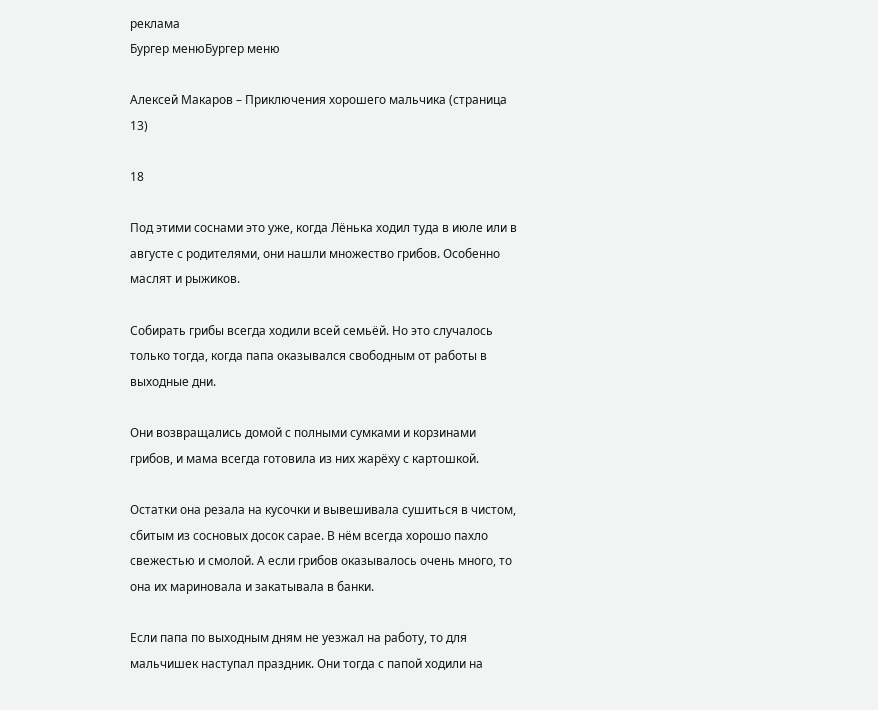реклама
Бургер менюБургер меню

Алексей Макаров – Приключения хорошего мальчика (страница 13)

18

Под этими соснами это уже, когда Лёнька ходил туда в июле или в августе с родителями, они нашли множество грибов. Особенно маслят и рыжиков.

Собирать грибы всегда ходили всей семьёй. Но это случалось только тогда, когда папа оказывался свободным от работы в выходные дни.

Они возвращались домой с полными сумками и корзинами грибов, и мама всегда готовила из них жарёху с картошкой.

Остатки она резала на кусочки и вывешивала сушиться в чистом, сбитым из сосновых досок сарае. В нём всегда хорошо пахло свежестью и смолой. А если грибов оказывалось очень много, то она их мариновала и закатывала в банки.

Если папа по выходным дням не уезжал на работу, то для мальчишек наступал праздник. Они тогда с папой ходили на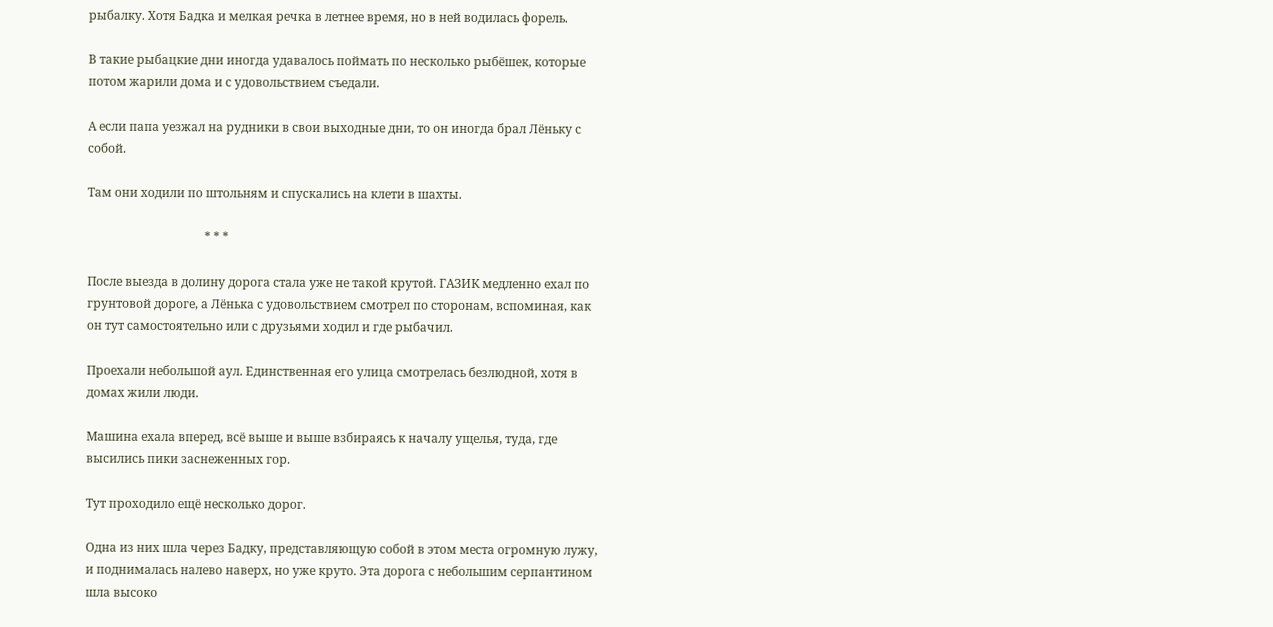рыбалку. Хотя Бадка и мелкая речка в летнее время, но в ней водилась форель.

В такие рыбацкие дни иногда удавалось поймать по несколько рыбёшек, которые потом жарили дома и с удовольствием съедали.

А если папа уезжал на рудники в свои выходные дни, то он иногда брал Лёньку с собой.

Там они ходили по штольням и спускались на клети в шахты.

                                       * * *

После выезда в долину дорога стала уже не такой крутой. ГАЗИК медленно ехал по грунтовой дороге, а Лёнька с удовольствием смотрел по сторонам, вспоминая, как он тут самостоятельно или с друзьями ходил и где рыбачил.

Проехали небольшой аул. Единственная его улица смотрелась безлюдной, хотя в домах жили люди.

Машина ехала вперед, всё выше и выше взбираясь к началу ущелья, туда, где высились пики заснеженных гор.

Тут проходило ещё несколько дорог.

Одна из них шла через Бадку, представляющую собой в этом места огромную лужу, и поднималась налево наверх, но уже круто. Эта дорога с небольшим серпантином шла высоко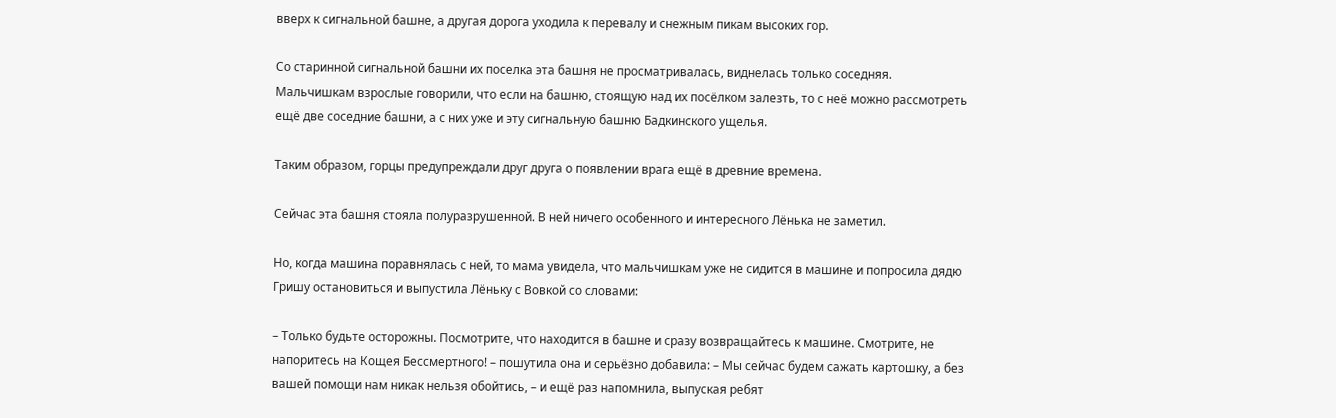вверх к сигнальной башне, а другая дорога уходила к перевалу и снежным пикам высоких гор.

Со старинной сигнальной башни их поселка эта башня не просматривалась, виднелась только соседняя. Мальчишкам взрослые говорили, что если на башню, стоящую над их посёлком залезть, то с неё можно рассмотреть ещё две соседние башни, а с них уже и эту сигнальную башню Бадкинского ущелья.

Таким образом, горцы предупреждали друг друга о появлении врага ещё в древние времена.

Сейчас эта башня стояла полуразрушенной. В ней ничего особенного и интересного Лёнька не заметил.

Но, когда машина поравнялась с ней, то мама увидела, что мальчишкам уже не сидится в машине и попросила дядю Гришу остановиться и выпустила Лёньку с Вовкой со словами:

– Только будьте осторожны. Посмотрите, что находится в башне и сразу возвращайтесь к машине. Смотрите, не напоритесь на Кощея Бессмертного! – пошутила она и серьёзно добавила: – Мы сейчас будем сажать картошку, а без вашей помощи нам никак нельзя обойтись, – и ещё раз напомнила, выпуская ребят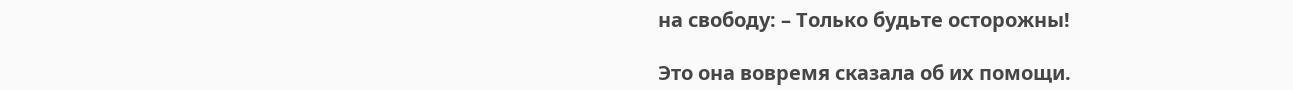на свободу: – Только будьте осторожны!

Это она вовремя сказала об их помощи.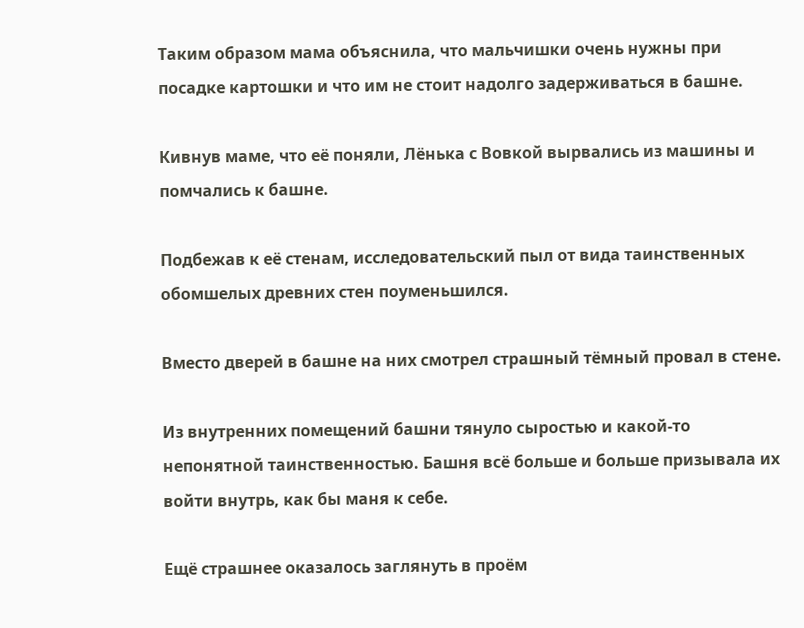Таким образом мама объяснила, что мальчишки очень нужны при посадке картошки и что им не стоит надолго задерживаться в башне.

Кивнув маме, что её поняли, Лёнька с Вовкой вырвались из машины и помчались к башне.

Подбежав к её стенам, исследовательский пыл от вида таинственных обомшелых древних стен поуменьшился.

Вместо дверей в башне на них смотрел страшный тёмный провал в стене.

Из внутренних помещений башни тянуло сыростью и какой-то непонятной таинственностью. Башня всё больше и больше призывала их войти внутрь, как бы маня к себе.

Ещё страшнее оказалось заглянуть в проём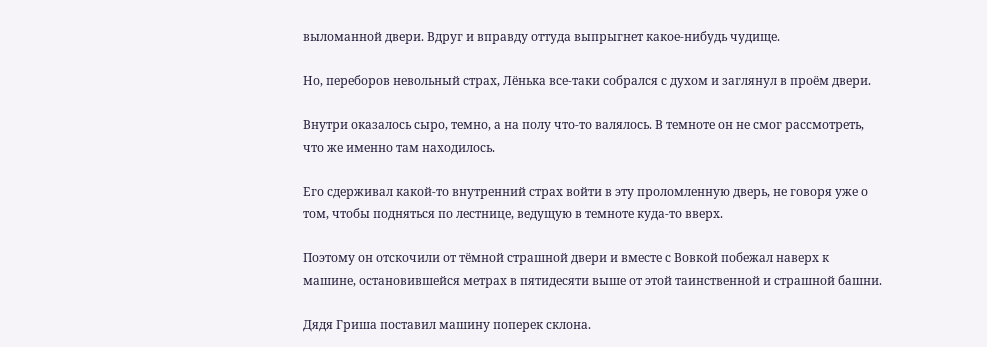выломанной двери. Вдруг и вправду оттуда выпрыгнет какое-нибудь чудище.

Но, переборов невольный страх, Лёнька все-таки собрался с духом и заглянул в проём двери.

Внутри оказалось сыро, темно, а на полу что-то валялось. В темноте он не смог рассмотреть, что же именно там находилось.

Его сдерживал какой-то внутренний страх войти в эту проломленную дверь, не говоря уже о том, чтобы подняться по лестнице, ведущую в темноте куда-то вверх.

Поэтому он отскочили от тёмной страшной двери и вместе с Вовкой побежал наверх к машине, остановившейся метрах в пятидесяти выше от этой таинственной и страшной башни.

Дядя Гриша поставил машину поперек склона.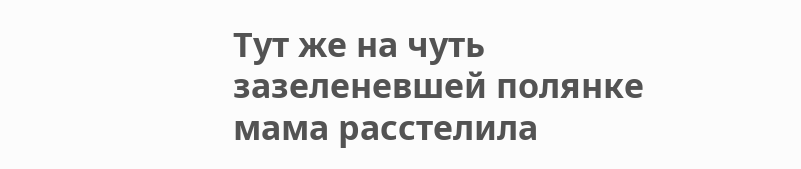Тут же на чуть зазеленевшей полянке мама расстелила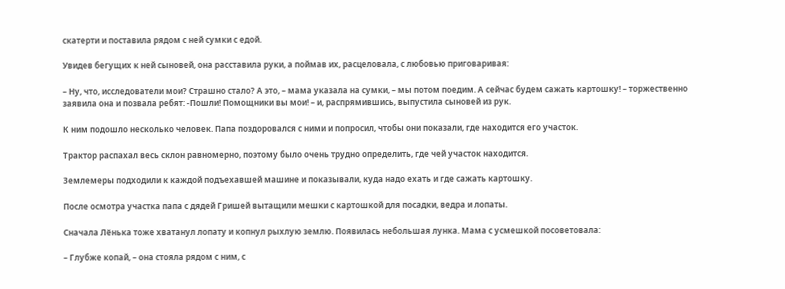скатерти и поставила рядом с ней сумки с едой.

Увидев бегущих к ней сыновей, она расставила руки, а поймав их, расцеловала, с любовью приговаривая:

– Ну, что, исследователи мои? Страшно стало? А это, – мама указала на сумки, – мы потом поедим. А сейчас будем сажать картошку! – торжественно заявила она и позвала ребят: -Пошли! Помощники вы мои! – и, распрямившись, выпустила сыновей из рук.

К ним подошло несколько человек. Папа поздоровался с ними и попросил, чтобы они показали, где находится его участок.

Трактор распахал весь склон равномерно, поэтому было очень трудно определить, где чей участок находится.

Землемеры подходили к каждой подъехавшей машине и показывали, куда надо ехать и где сажать картошку.

После осмотра участка папа с дядей Гришей вытащили мешки с картошкой для посадки, ведра и лопаты.

Сначала Лёнька тоже хватанул лопату и копнул рыхлую землю. Появилась небольшая лунка. Мама с усмешкой посоветовала:

– Глубже копай, – она стояла рядом с ним, с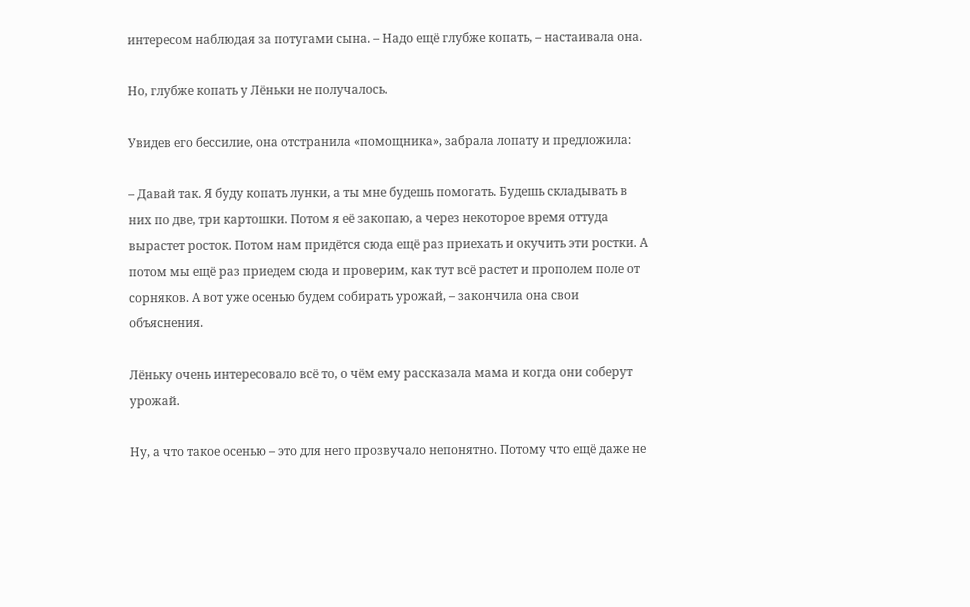интересом наблюдая за потугами сына. – Надо ещё глубже копать, – настаивала она.

Но, глубже копать у Лёньки не получалось.

Увидев его бессилие, она отстранила «помощника», забрала лопату и предложила:

– Давай так. Я буду копать лунки, а ты мне будешь помогать. Будешь складывать в них по две, три картошки. Потом я её закопаю, а через некоторое время оттуда вырастет росток. Потом нам придётся сюда ещё раз приехать и окучить эти ростки. А потом мы ещё раз приедем сюда и проверим, как тут всё растет и прополем поле от сорняков. А вот уже осенью будем собирать урожай, – закончила она свои объяснения.

Лёньку очень интересовало всё то, о чём ему рассказала мама и когда они соберут урожай.

Ну, а что такое осенью – это для него прозвучало непонятно. Потому что ещё даже не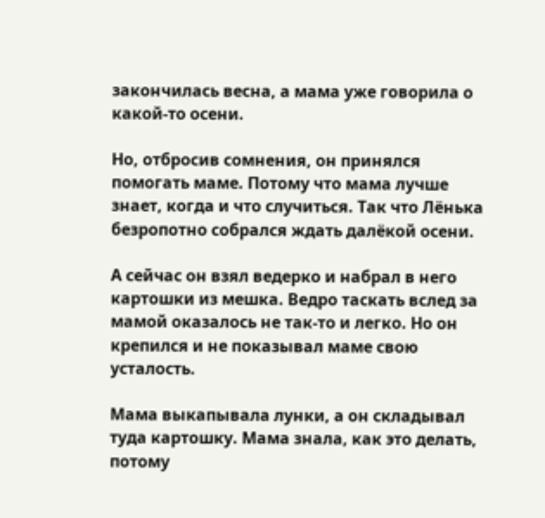закончилась весна, а мама уже говорила о какой-то осени.

Но, отбросив сомнения, он принялся помогать маме. Потому что мама лучше знает, когда и что случиться. Так что Лёнька безропотно собрался ждать далёкой осени.

А сейчас он взял ведерко и набрал в него картошки из мешка. Ведро таскать вслед за мамой оказалось не так-то и легко. Но он крепился и не показывал маме свою усталость.

Мама выкапывала лунки, а он складывал туда картошку. Мама знала, как это делать, потому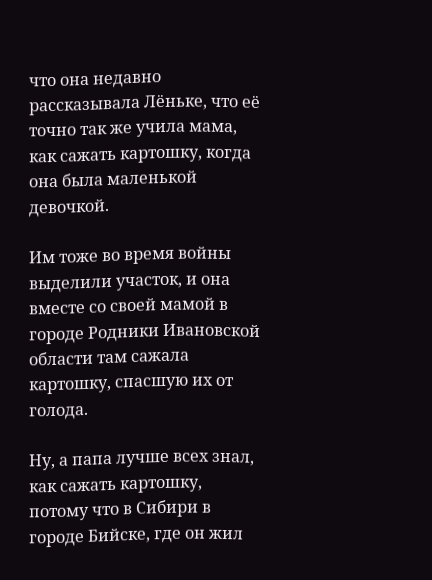что она недавно рассказывала Лёньке, что её точно так же учила мама, как сажать картошку, когда она была маленькой девочкой.

Им тоже во время войны выделили участок, и она вместе со своей мамой в городе Родники Ивановской области там сажала картошку, спасшую их от голода.

Ну, а папа лучше всех знал, как сажать картошку, потому что в Сибири в городе Бийске, где он жил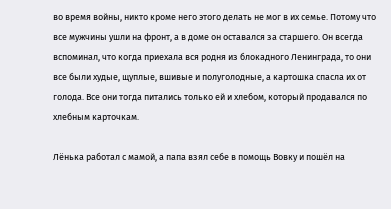во время войны, никто кроме него этого делать не мог в их семье. Потому что все мужчины ушли на фронт, а в доме он оставался за старшего. Он всегда вспоминал, что когда приехала вся родня из блокадного Ленинграда, то они все были худые, щуплые, вшивые и полуголодные, а картошка спасла их от голода. Все они тогда питались только ей и хлебом, который продавался по хлебным карточкам.

Лёнька работал с мамой, а папа взял себе в помощь Вовку и пошёл на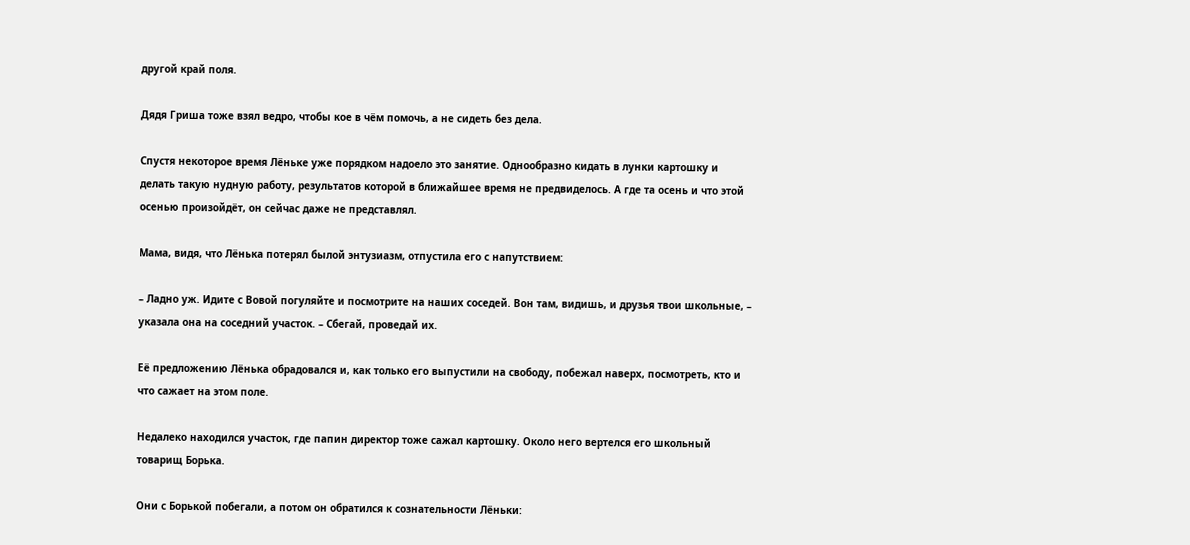другой край поля.

Дядя Гриша тоже взял ведро, чтобы кое в чём помочь, а не сидеть без дела.

Спустя некоторое время Лёньке уже порядком надоело это занятие. Однообразно кидать в лунки картошку и делать такую нудную работу, результатов которой в ближайшее время не предвиделось. А где та осень и что этой осенью произойдёт, он сейчас даже не представлял.

Мама, видя, что Лёнька потерял былой энтузиазм, отпустила его с напутствием:

– Ладно уж. Идите с Вовой погуляйте и посмотрите на наших соседей. Вон там, видишь, и друзья твои школьные, – указала она на соседний участок. – Сбегай, проведай их.

Её предложению Лёнька обрадовался и, как только его выпустили на свободу, побежал наверх, посмотреть, кто и что сажает на этом поле.

Недалеко находился участок, где папин директор тоже сажал картошку. Около него вертелся его школьный товарищ Борька.

Они с Борькой побегали, а потом он обратился к сознательности Лёньки: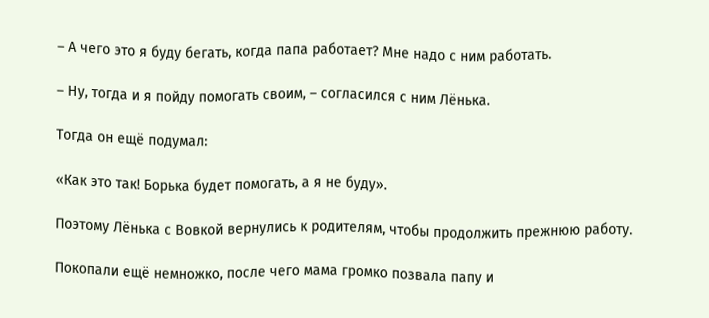– А чего это я буду бегать, когда папа работает? Мне надо с ним работать.

– Ну, тогда и я пойду помогать своим, – согласился с ним Лёнька.

Тогда он ещё подумал:

«Как это так! Борька будет помогать, а я не буду».

Поэтому Лёнька с Вовкой вернулись к родителям, чтобы продолжить прежнюю работу.

Покопали ещё немножко, после чего мама громко позвала папу и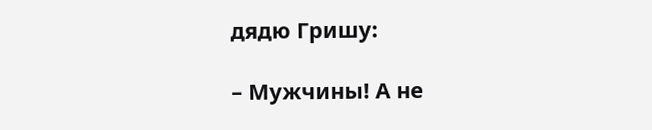дядю Гришу:

– Мужчины! А не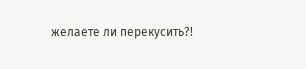желаете ли перекусить?!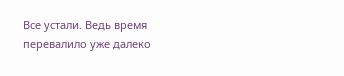Все устали. Ведь время перевалило уже далеко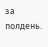за полдень.